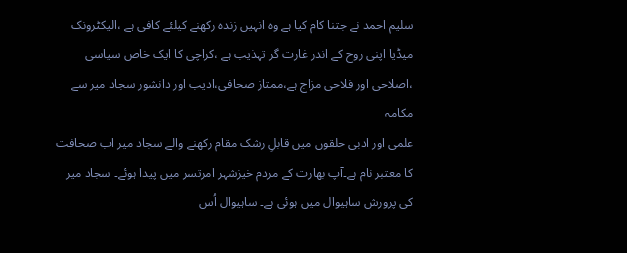سلیم احمد نے جتنا کام کیا ہے وہ انہیں زندہ رکھنے کیلئے کافی ہے ،الیکٹرونک میڈیا اپنی روح کے اندر غارت گر تہذیب ہے ،کراچی کا ایک خاص سیاسی ،اصلاحی اور فلاحی مزاج ہے،ممتاز صحافی،ادیب اور دانشور سجاد میر سے مکامہ
علمی اور ادبی حلقوں میں قابلِ رشک مقام رکھنے والے سجاد میر اب صحافت کا معتبر نام ہے۔آپ بھارت کے مردم خیزشہر امرتسر میں پیدا ہوئے۔ سجاد میر کی پرورش ساہیوال میں ہوئی ہے۔ ساہیوال اُس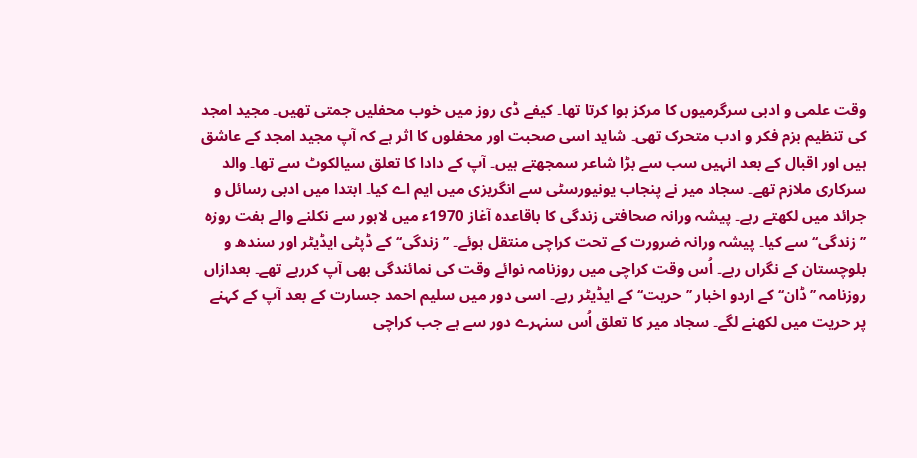وقت علمی و ادبی سرگرمیوں کا مرکز ہوا کرتا تھا۔ کیفے ڈی روز میں خوب محفلیں جمتی تھیں۔ مجید امجد کی تنظیم بزم فکر و ادب متحرک تھی۔ شاید اسی صحبت اور محفلوں کا اثر ہے کہ آپ مجید امجد کے عاشق ہیں اور اقبال کے بعد انہیں سب سے بڑا شاعر سمجھتے ہیں۔ آپ کے دادا کا تعلق سیالکوٹ سے تھا۔ والد سرکاری ملازم تھے۔ سجاد میر نے پنجاب یونیورسٹی سے انگریزی میں ایم اے کیا۔ ابتدا میں ادبی رسائل و جرائد میں لکھتے رہے۔ پیشہ ورانہ صحافتی زندگی کا باقاعدہ آغاز 1970ء میں لاہور سے نکلنے والے ہفت روزہ ’’زندگی‘‘ سے کیا۔ پیشہ ورانہ ضرورت کے تحت کراچی منتقل ہوئے۔ ’’زندگی‘‘ کے ڈپٹی ایڈیٹر اور سندھ و بلوچستان کے نگراں رہے۔ اُس وقت کراچی میں روزنامہ نوائے وقت کی نمائندگی بھی آپ کررہے تھے۔ بعدازاں روزنامہ ’’ڈان‘‘ کے اردو اخبار ’’حریت‘‘کے ایڈیٹر رہے۔ اسی دور میں سلیم احمد جسارت کے بعد آپ کے کہنے پر حریت میں لکھنے لگے۔ سجاد میر کا تعلق اُس سنہرے دور سے ہے جب کراچی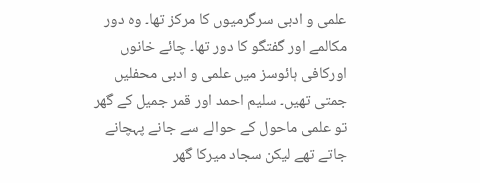علمی و ادبی سرگرمیوں کا مرکز تھا۔ وہ دور مکالمے اور گفتگو کا دور تھا۔ چائے خانوں اورکافی ہائوسز میں علمی و ادبی محفلیں جمتی تھیں۔ سلیم احمد اور قمر جمیل کے گھر تو علمی ماحول کے حوالے سے جانے پہچانے جاتے تھے لیکن سجاد میرکا گھر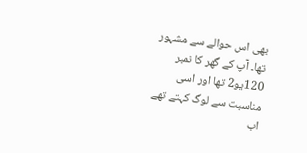بھی اس حوالے سے مشہور تھا۔ آپ کے گھر کا نمبر 120یو2 تھا اور اسی مناسبت سے لوگ کہتے تھے اب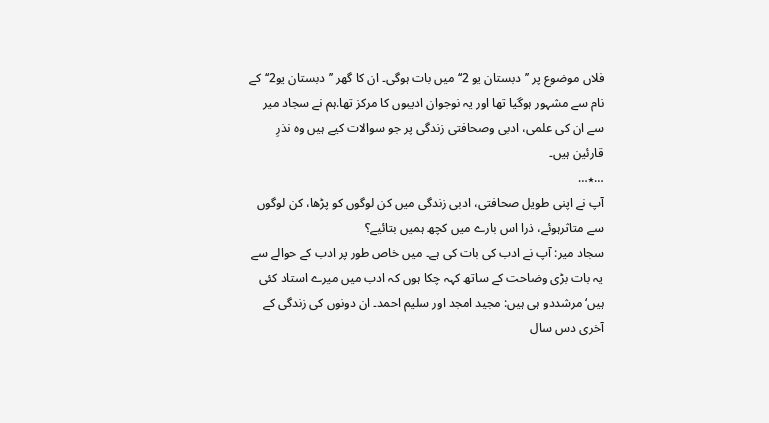فلاں موضوع پر ’’دبستان یو 2‘‘ میں بات ہوگی۔ ان کا گھر ’’دبستان یو2‘‘کے نام سے مشہور ہوگیا تھا اور یہ نوجوان ادیبوں کا مرکز تھا.ہم نے سجاد میر سے ان کی علمی، ادبی وصحافتی زندگی پر جو سوالات کیے ہیں وہ نذرِ قارئین ہیں۔
…٭…
آپ نے اپنی طویل صحافتی، ادبی زندگی میں کن لوگوں کو پڑھا، کن لوگوں سے متاثرہوئے، ذرا اس بارے میں کچھ ہمیں بتائیے؟
سجاد میر: آپ نے ادب کی بات کی ہے۔ میں خاص طور پر ادب کے حوالے سے یہ بات بڑی وضاحت کے ساتھ کہہ چکا ہوں کہ ادب میں میرے استاد کئی ہیں‘ مرشددو ہی ہیں: مجید امجد اور سلیم احمد۔ ان دونوں کی زندگی کے آخری دس سال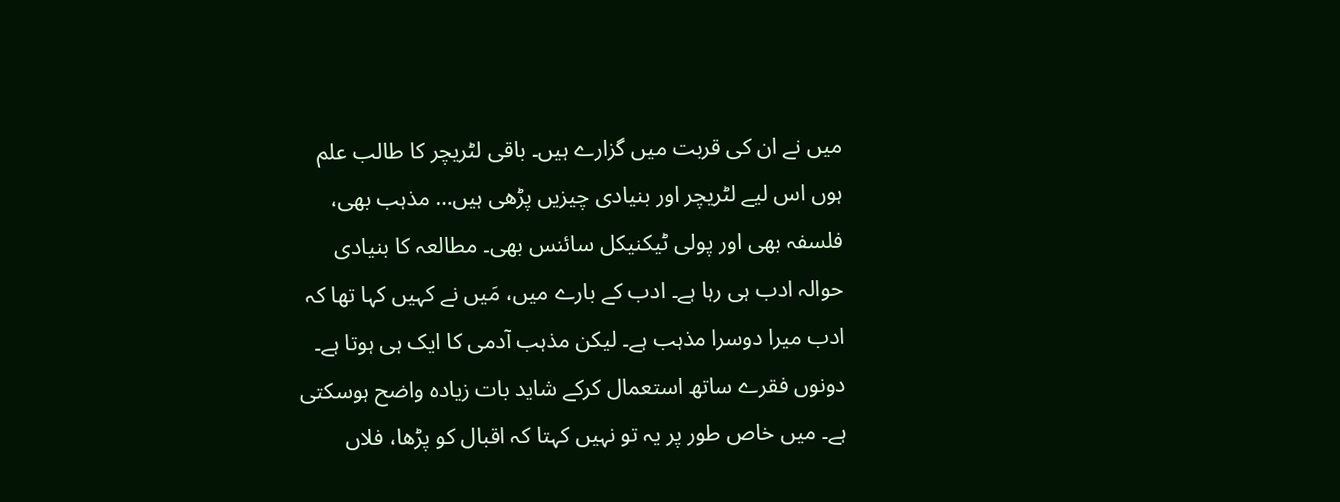میں نے ان کی قربت میں گزارے ہیں۔ باقی لٹریچر کا طالب علم ہوں اس لیے لٹریچر اور بنیادی چیزیں پڑھی ہیں… مذہب بھی، فلسفہ بھی اور پولی ٹیکنیکل سائنس بھی۔ مطالعہ کا بنیادی حوالہ ادب ہی رہا ہے۔ ادب کے بارے میں، مَیں نے کہیں کہا تھا کہ ادب میرا دوسرا مذہب ہے۔ لیکن مذہب آدمی کا ایک ہی ہوتا ہے۔ دونوں فقرے ساتھ استعمال کرکے شاید بات زیادہ واضح ہوسکتی ہے۔ میں خاص طور پر یہ تو نہیں کہتا کہ اقبال کو پڑھا، فلاں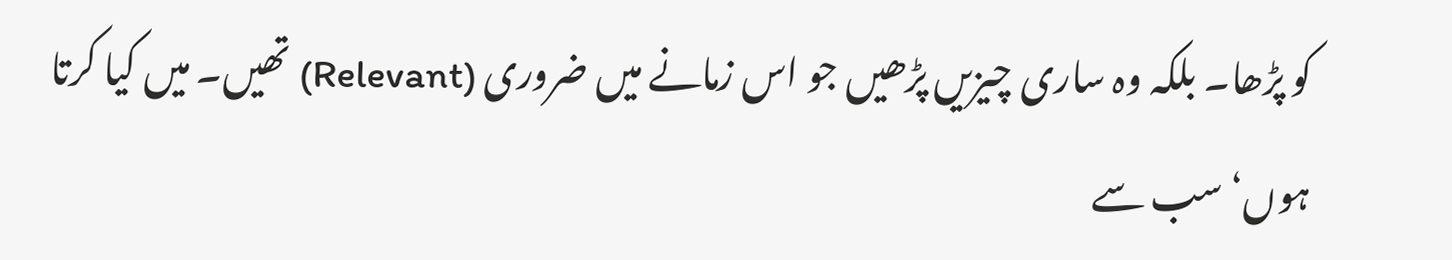کو پڑھا۔ بلکہ وہ ساری چیزیں پڑھیں جو اس زمانے میں ضروری (Relevant) تھیں۔ میں کیا کرتا ہوں‘ سب سے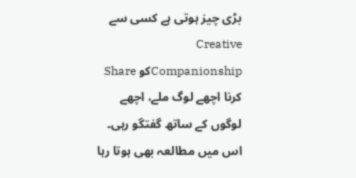بڑی چیز ہوتی ہے کسی سے Creative Companionshipکو Share کرنا اچھے لوگ ملے، اچھے لوگوں کے ساتھ گفتگو رہی۔ اس میں مطالعہ بھی ہوتا رہا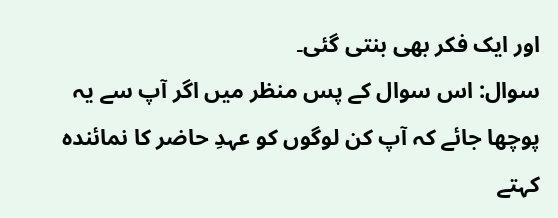اور ایک فکر بھی بنتی گئی۔
سوال: اس سوال کے پس منظر میں اگر آپ سے یہ پوچھا جائے کہ آپ کن لوگوں کو عہدِ حاضر کا نمائندہ کہتے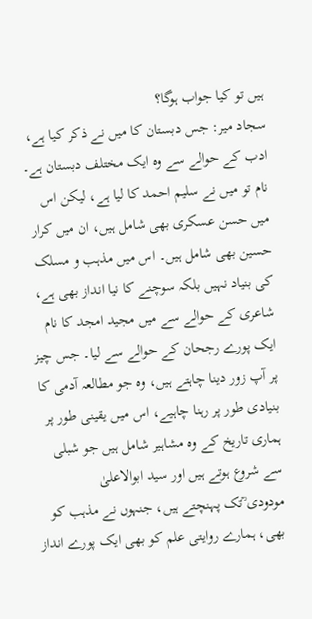ہیں تو کیا جواب ہوگا؟
سجاد میر: جس دبستان کا میں نے ذکر کیا ہے، ادب کے حوالے سے وہ ایک مختلف دبستان ہے۔ نام تو میں نے سلیم احمد کا لیا ہے، لیکن اس میں حسن عسکری بھی شامل ہیں، ان میں کرار حسین بھی شامل ہیں۔ اس میں مذہب و مسلک کی بنیاد نہیں بلکہ سوچنے کا نیا انداز بھی ہے، شاعری کے حوالے سے میں مجید امجد کا نام ایک پورے رجحان کے حوالے سے لیا۔ جس چیز پر آپ زور دینا چاہتے ہیں، وہ جو مطالعہ آدمی کا بنیادی طور پر رہنا چاہیے، اس میں یقینی طور پر ہماری تاریخ کے وہ مشاہیر شامل ہیں جو شبلی سے شروع ہوتے ہیں اور سید ابوالاعلیٰ مودودی ؒتک پہنچتے ہیں، جنہوں نے مذہب کو بھی، ہمارے روایتی علم کو بھی ایک پورے انداز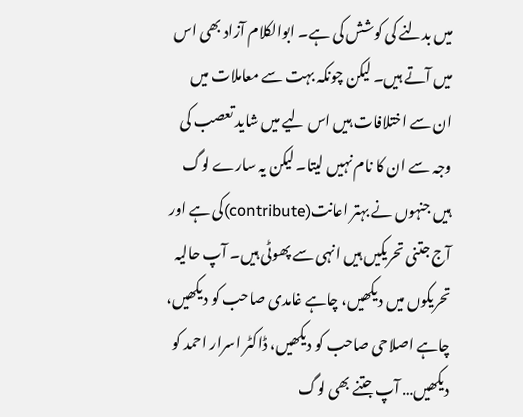میں بدلنے کی کوشش کی ہے۔ ابوالکلام آزاد بھی اس میں آتے ہیں۔ لیکن چونکہ بہت سے معاملات میں ان سے اختلافات ہیں اس لیے میں شاید تعصب کی وجہ سے ان کا نام نہیں لیتا۔ لیکن یہ سارے لوگ ہیں جنہوں نے بہتر اعانت(contribute)کی ہے اور آج جتنی تحریکیں ہیں انہی سے پھوٹی ہیں۔ آپ حالیہ تحریکوں میں دیکھیں، چاہے غامدی صاحب کو دیکھیں، چاہے اصلاحی صاحب کو دیکھیں، ڈاکٹر اسرار احمد کو دیکھیں… آپ جتنے بھی لوگ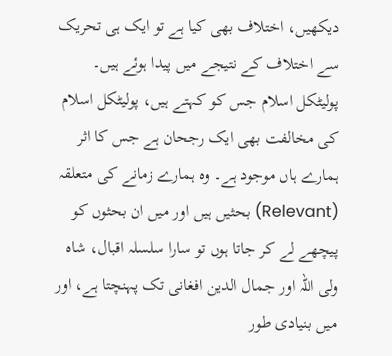دیکھیں، اختلاف بھی کیا ہے تو ایک ہی تحریک سے اختلاف کے نتیجے میں پیدا ہوئے ہیں۔ پولیٹکل اسلام جس کو کہتے ہیں، پولیٹکل اسلام کی مخالفت بھی ایک رجحان ہے جس کا اثر ہمارے ہاں موجود ہے۔ وہ ہمارے زمانے کی متعلقہ (Relevant) بحثیں ہیں اور میں ان بحثوں کو پیچھے لے کر جاتا ہوں تو سارا سلسلہ اقبال، شاہ ولی اللہ اور جمال الدین افغانی تک پہنچتا ہے، اور میں بنیادی طور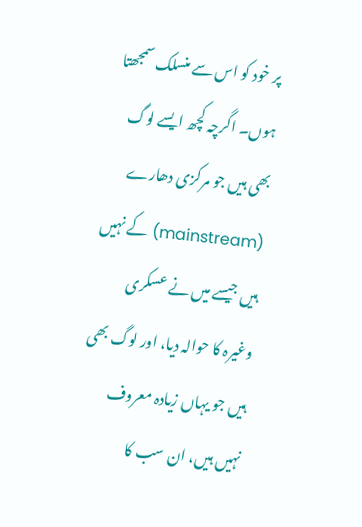پر خود کو اس سے منسلک سمجھتا ہوں۔ اگرچہ کچھ ایسے لوگ بھی ہیں جو مرکزی دھارے (mainstream) کے نہیں ہیں جیسے میں نے عسکری وغیرہ کا حوالہ دیا، اور لوگ بھی ہیں جو یہاں زیادہ معروف نہیں ہیں، ان سب کا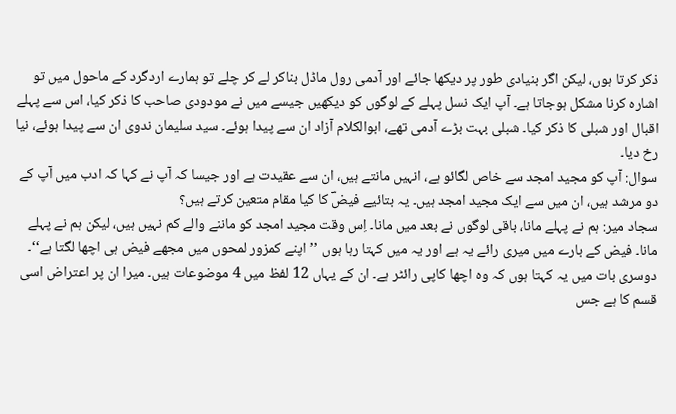ذکر کرتا ہوں، لیکن اگر بنیادی طور پر دیکھا جائے اور آدمی رول ماڈل بناکر لے کر چلے تو ہمارے اردگرد کے ماحول میں تو اشارہ کرنا مشکل ہوجاتا ہے۔ آپ ایک نسل پہلے کے لوگوں کو دیکھیں جیسے میں نے مودودی صاحب کا ذکر کیا، اس سے پہلے اقبال اور شبلی کا ذکر کیا۔ شبلی بہت بڑے آدمی تھے، ابوالکلام آزاد ان سے پیدا ہوئے۔ سید سلیمان ندوی ان سے پیدا ہوئے، نیا رخ دیا۔
سوال: آپ کو مجید امجد سے خاص لگائو ہے، انہیں مانتے ہیں، ان سے عقیدت ہے اور جیسا کہ آپ نے کہا کہ ادب میں آپ کے دو مرشد ہیں، ان میں سے ایک مجید امجد ہیں۔ یہ بتائیے فیضؔ کا کیا مقام متعین کرتے ہیں؟
سجاد میر: ہم نے پہلے مانا، باقی لوگوں نے بعد میں مانا۔ اِس وقت مجید امجد کو ماننے والے کم نہیں ہیں، لیکن ہم نے پہلے مانا۔ فیض کے بارے میں میری رائے یہ ہے اور یہ میں کہتا رہا ہوں ’’اپنے کمزور لمحوں میں مجھے فیض ہی اچھا لگتا ہے‘‘۔ دوسری بات میں یہ کہتا ہوں کہ وہ اچھا کاپی رائٹر ہے۔ ان کے یہاں 12 لفظ میں 4 موضوعات ہیں۔ میرا ان پر اعتراض اسی قسم کا ہے جس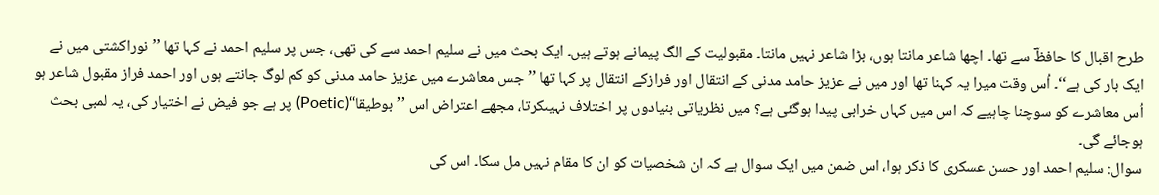طرح اقبال کا حافظؔ سے تھا۔ اچھا شاعر مانتا ہوں، بڑا شاعر نہیں مانتا۔ مقبولیت کے الگ پیمانے ہوتے ہیں۔ ایک بحث میں نے سلیم احمد سے کی تھی، جس پر سلیم احمد نے کہا تھا ’’نوراکشتی میں نے ایک بار کی ہے‘‘۔ اُس وقت میرا یہ کہنا تھا اور میں نے عزیز حامد مدنی کے انتقال اور فرازکے انتقال پر کہا تھا ’’جس معاشرے میں عزیز حامد مدنی کو کم لوگ جانتے ہوں اور احمد فراز مقبول شاعر ہو اُس معاشرے کو سوچنا چاہیے کہ اس میں کہاں خرابی پیدا ہوگئی ہے؟ میں نظریاتی بنیادوں پر اختلاف نہیںکرتا، مجھے اعتراض اس ’’بوطیقا‘‘(Poetic) پر ہے جو فیض نے اختیار کی، یہ لمبی بحث ہوجائے گی۔
سوال: سلیم احمد اور حسن عسکری کا ذکر ہوا، اس ضمن میں ایک سوال ہے کہ ان شخصیات کو ان کا مقام نہیں مل سکا۔ اس کی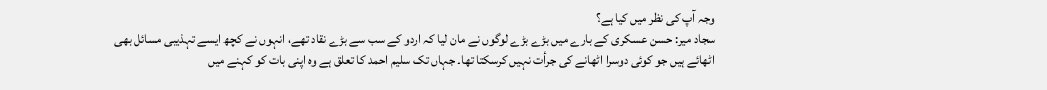وجہ آپ کی نظر میں کیا ہے؟
سجاد میر: حسن عسکری کے بارے میں بڑے بڑے لوگوں نے مان لیا کہ اردو کے سب سے بڑے نقاد تھے، انہوں نے کچھ ایسے تہذیبی مسائل بھی اٹھائے ہیں جو کوئی دوسرا اٹھانے کی جرأت نہیں کرسکتا تھا۔ جہاں تک سلیم احمد کا تعلق ہے وہ اپنی بات کو کہنے میں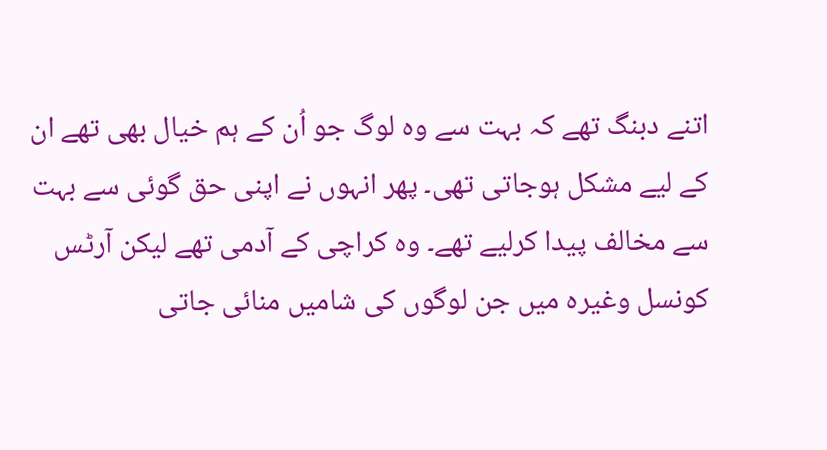اتنے دبنگ تھے کہ بہت سے وہ لوگ جو اُن کے ہم خیال بھی تھے ان کے لیے مشکل ہوجاتی تھی۔ پھر انہوں نے اپنی حق گوئی سے بہت سے مخالف پیدا کرلیے تھے۔ وہ کراچی کے آدمی تھے لیکن آرٹس کونسل وغیرہ میں جن لوگوں کی شامیں منائی جاتی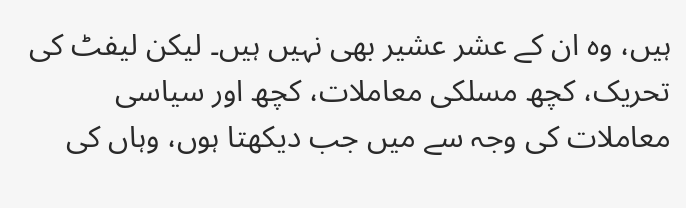ہیں، وہ ان کے عشر عشیر بھی نہیں ہیں۔ لیکن لیفٹ کی تحریک، کچھ مسلکی معاملات، کچھ اور سیاسی معاملات کی وجہ سے میں جب دیکھتا ہوں، وہاں کی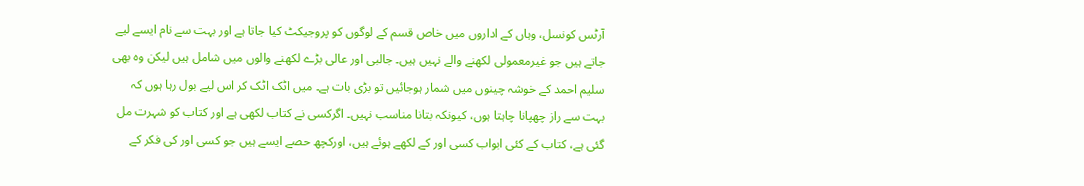آرٹس کونسل، وہاں کے اداروں میں خاص قسم کے لوگوں کو پروجیکٹ کیا جاتا ہے اور بہت سے نام ایسے لیے جاتے ہیں جو غیرمعمولی لکھنے والے نہیں ہیں۔ جالبی اور عالی بڑے لکھنے والوں میں شامل ہیں لیکن وہ بھی سلیم احمد کے خوشہ چینوں میں شمار ہوجائیں تو بڑی بات ہے۔ میں اٹک اٹک کر اس لیے بول رہا ہوں کہ بہت سے راز چھپانا چاہتا ہوں، کیونکہ بتانا مناسب نہیں۔ اگرکسی نے کتاب لکھی ہے اور کتاب کو شہرت مل گئی ہے، کتاب کے کئی ابواب کسی اور کے لکھے ہوئے ہیں، اورکچھ حصے ایسے ہیں جو کسی اور کی فکر کے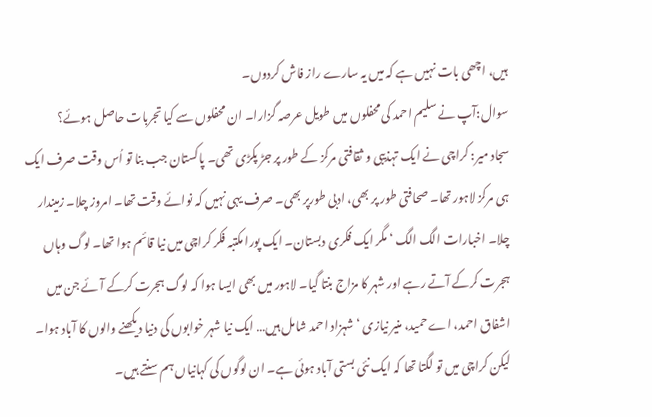ہیں، اچھی بات نہیں ہے کہ میں یہ سارے راز فاش کردوں۔
سوال:آپ نے سلیم احمد کی محفلوں میں طویل عرصہ گزارا۔ ان محفلوں سے کیا تجربات حاصل ہوئے؟
سجاد میر: کراچی نے ایک تہذیبی و ثقافتی مرکز کے طور پر جڑ پکڑی تھی۔ پاکستان جب بنا تو اُس وقت صرف ایک ہی مرکز لاہور تھا۔ صحافتی طور پر بھی، ادبی طورپر بھی۔ صرف یہی نہیں کہ نوائے وقت تھا۔ امروز چلا۔ زمیندار چلا۔ اخبارات الگ الگ ‘ مگر ایک فکری دبستان۔ ایک پورا مکتبہ فکر کراچی میں نیا قائم ہوا تھا۔ لوگ وہاں ہجرت کرکے آتے رہے اور شہر کا مزاج بنتا گیا۔ لاہور میں بھی ایسا ہوا کہ لوگ ہجرت کرکے آئے جن میں اشفاق احمد، اے حمید، منیر نیازی ‘شہزاد احمد شامل ہیں… ایک نیا شہر خوابوں کی دنیا دیکھنے والوں کا آباد ہوا۔ لیکن کراچی میں تو لگتا تھا کہ ایک نئی بستی آباد ہوئی ہے۔ ان لوگوں کی کہانیاں ہم سنتے ہیں۔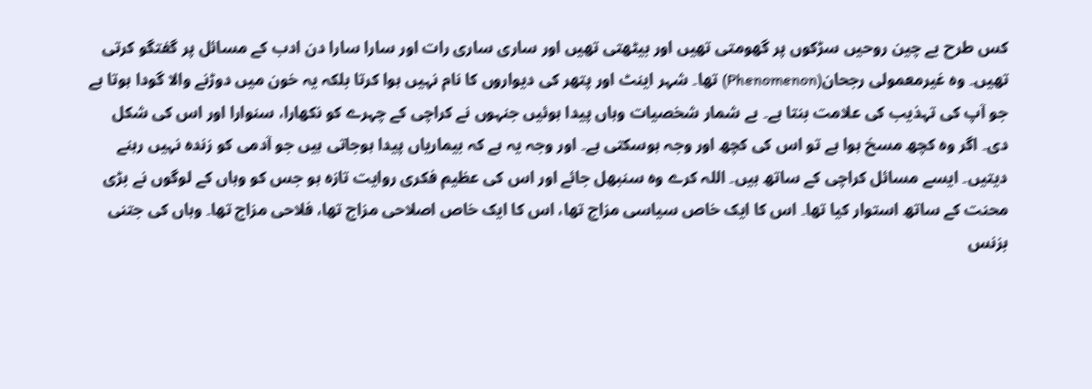کس طرح بے چین روحیں سڑکوں پر گھومتی تھیں اور بیٹھتی تھیں اور ساری ساری رات اور سارا سارا دن ادب کے مسائل پر گفتگو کرتی تھیں۔ وہ غیرمعمولی رجحان(Phenomenon) تھا۔ شہر اینٹ اور پتھر کی دیواروں کا نام نہیں ہوا کرتا بلکہ یہ خون میں دوڑنے والا گودا ہوتا ہے جو آپ کی تہذیب کی علامت بنتا ہے۔ بے شمار شخصیات وہاں پیدا ہوئیں جنہوں نے کراچی کے چہرے کو نکھارا، سنوارا اور اس کی شکل دی۔ اگر وہ کچھ مسخ ہوا ہے تو اس کی کچھ اور وجہ ہوسکتی ہے۔ اور وجہ یہ ہے کہ بیماریاں پیدا ہوجاتی ہیں جو آدمی کو زندہ نہیں رہنے دیتیں۔ ایسے مسائل کراچی کے ساتھ ہیں۔ اللہ کرے وہ سنبھل جائے اور اس کی عظیم فکری روایت تازہ ہو جس کو وہاں کے لوگوں نے بڑی محنت کے ساتھ استوار کیا تھا۔ اس کا ایک خاص سیاسی مزاج تھا، اس کا ایک خاص اصلاحی مزاج تھا، فلاحی مزاج تھا۔ وہاں کی جتنی بزنس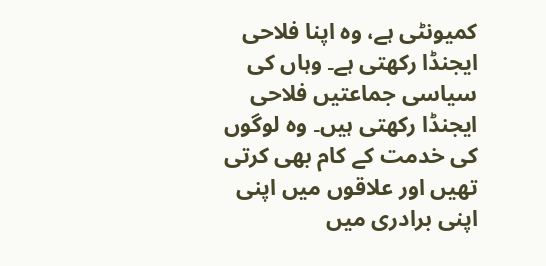کمیونٹی ہے، وہ اپنا فلاحی ایجنڈا رکھتی ہے۔ وہاں کی سیاسی جماعتیں فلاحی ایجنڈا رکھتی ہیں۔ وہ لوگوں کی خدمت کے کام بھی کرتی تھیں اور علاقوں میں اپنی اپنی برادری میں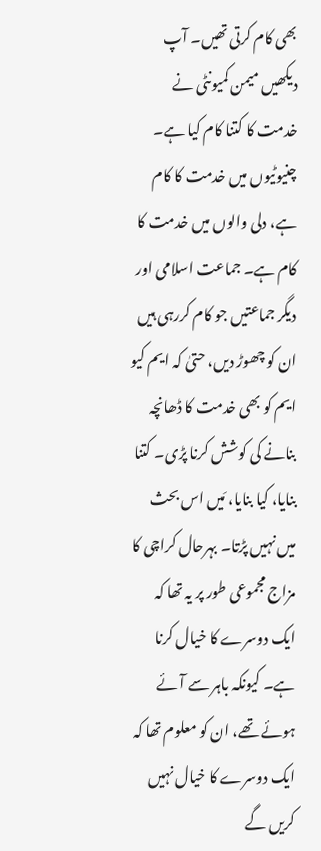بھی کام کرتی تھیں۔ آپ دیکھیں میمن کمیونٹی نے خدمت کا کتنا کام کیا ہے۔ چنیوٹیوں میں خدمت کا کام ہے، دلی والوں میں خدمت کا کام ہے۔ جماعت اسلامی اور دیگر جماعتیں جو کام کررہی ہیں ان کو چھوڑ دیں، حتیٰ کہ ایم کیو ایم کو بھی خدمت کا ڈھانچہ بنانے کی کوشش کرنا پڑی۔ کتنا بنایا، کیا بنایا، مَیں اس بحث میں نہیں پڑتا۔ بہرحال کراچی کا مزاج مجموعی طور پر یہ تھا کہ ایک دوسرے کا خیال کرنا ہے۔ کیونکہ باہر سے آئے ہوئے تھے، ان کو معلوم تھا کہ ایک دوسرے کا خیال نہیں کریں گے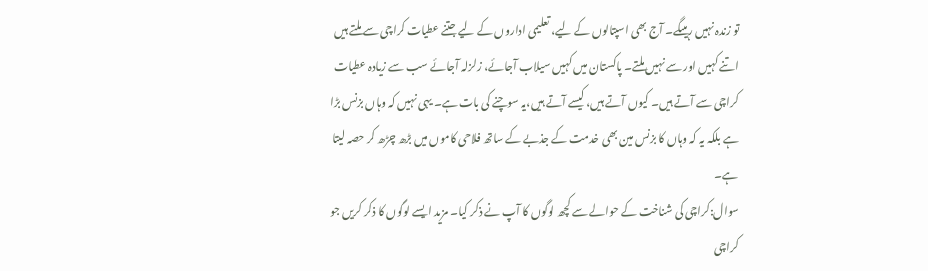تو زندہ نہیں رہیںگے۔ آج بھی اسپتالوں کے لیے، تعلیمی اداروں کے لیے جتنے عطیات کراچی سے ملتے ہیں اتنے کہیں اور سے نہیں ملتے۔ پاکستان میں کہیں سیلاب آجائے، زلزلہ آجائے سب سے زیادہ عطیات کراچی سے آتے ہیں۔ کیوں آتے ہیں، کیسے آتے ہیں،یہ سوچنے کی بات ہے۔ یہی نہیں کہ وہاں بزنس بڑا ہے بلکہ یہ کہ وہاں کا بزنس مین بھی خدمت کے جذبے کے ساتھ فلاحی کاموں میں بڑھ چڑھ کر حصہ لیتا ہے۔
سوال:کراچی کی شناخت کے حوالے سے کچھ لوگوں کا آپ نے ذکر کیا۔ مزید ایسے لوگوں کا ذکر کریں جو کراچی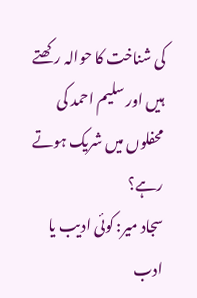کی شناخت کا حوالہ رکھتے ہیں اور سلیم احمد کی محفلوں میں شریک ہوتے رہے؟
سجاد میر: کوئی ادیب یا ادب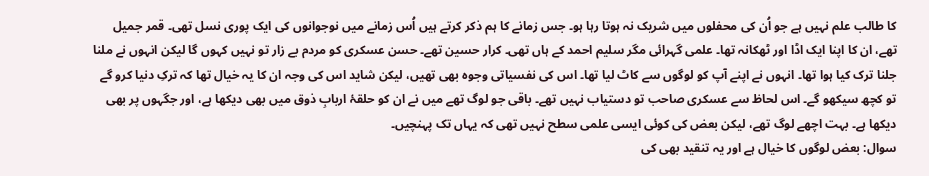کا طالب علم نہیں ہے جو اُن کی محفلوں میں شریک نہ ہوتا رہا ہو۔ جس زمانے کا ہم ذکر کرتے ہیں اُس زمانے میں نوجوانوں کی ایک پوری نسل تھی۔ قمر جمیل تھے، ان کا اپنا ایک اڈا اور ٹھکانہ تھا۔ علمی گہرائی مگر سلیم احمد کے ہاں تھی۔ کرار حسین تھے۔ حسن عسکری کو مردم بے زار تو نہیں کہوں گا لیکن انہوں نے ملنا جلنا ترک کیا ہوا تھا۔ انہوں نے اپنے آپ کو لوگوں سے کاٹ لیا تھا۔ اس کی نفسیاتی وجوہ بھی تھیں، لیکن شاید اس کی وجہ ان کا یہ خیال تھا کہ ترکِ دنیا کرو گے تو کچھ سیکھو گے۔ اس لحاظ سے عسکری صاحب تو دستیاب نہیں تھے۔ باقی جو لوگ تھے میں نے ان کو حلقۂ اربابِ ذوق میں بھی دیکھا ہے، اور جگہوں پر بھی دیکھا ہے۔ بہت اچھے لوگ تھے، لیکن بعض کی کوئی ایسی علمی سطح نہیں تھی کہ یہاں تک پہنچیں۔
سوال: بعض لوگوں کا خیال ہے اور یہ تنقید بھی کی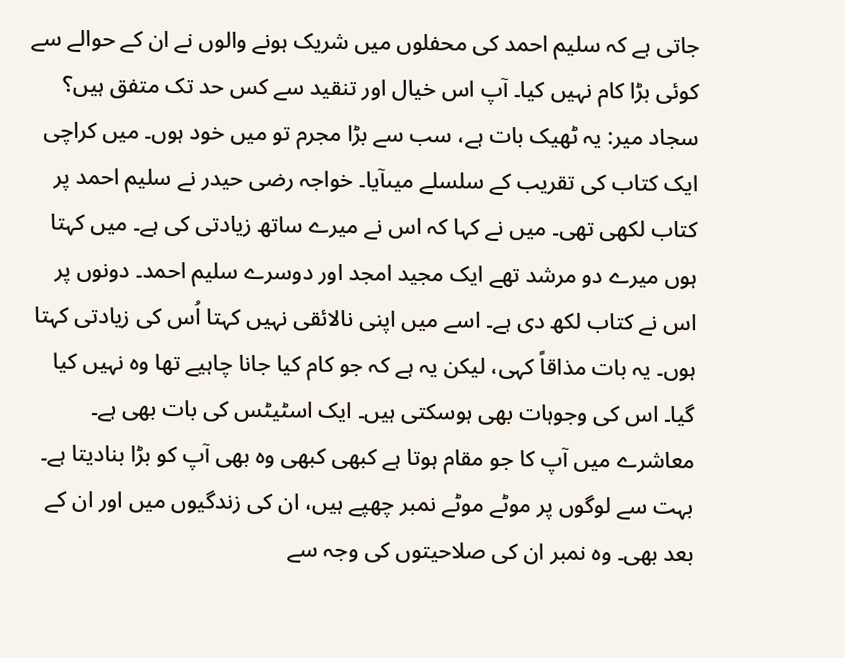جاتی ہے کہ سلیم احمد کی محفلوں میں شریک ہونے والوں نے ان کے حوالے سے کوئی بڑا کام نہیں کیا۔ آپ اس خیال اور تنقید سے کس حد تک متفق ہیں؟
سجاد میر: یہ ٹھیک بات ہے، سب سے بڑا مجرم تو میں خود ہوں۔ میں کراچی ایک کتاب کی تقریب کے سلسلے میںآیا۔ خواجہ رضی حیدر نے سلیم احمد پر کتاب لکھی تھی۔ میں نے کہا کہ اس نے میرے ساتھ زیادتی کی ہے۔ میں کہتا ہوں میرے دو مرشد تھے ایک مجید امجد اور دوسرے سلیم احمد۔ دونوں پر اس نے کتاب لکھ دی ہے۔ اسے میں اپنی نالائقی نہیں کہتا اُس کی زیادتی کہتا ہوں۔ یہ بات مذاقاً کہی، لیکن یہ ہے کہ جو کام کیا جانا چاہیے تھا وہ نہیں کیا گیا۔ اس کی وجوہات بھی ہوسکتی ہیں۔ ایک اسٹیٹس کی بات بھی ہے۔ معاشرے میں آپ کا جو مقام ہوتا ہے کبھی کبھی وہ بھی آپ کو بڑا بنادیتا ہے۔ بہت سے لوگوں پر موٹے موٹے نمبر چھپے ہیں، ان کی زندگیوں میں اور ان کے بعد بھی۔ وہ نمبر ان کی صلاحیتوں کی وجہ سے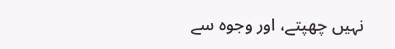نہیں چھپتے، اور وجوہ سے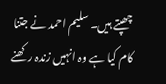چھپتے ہیں۔ سلیم احمد نے جتنا کام کیا ہے وہ انہیں زندہ رکھنے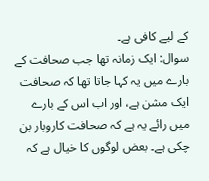کے لیے کافی ہے۔
سوال: ایک زمانہ تھا جب صحافت کے بارے میں یہ کہا جاتا تھا کہ صحافت ایک مشن ہے، اور اب اس کے بارے میں رائے یہ ہے کہ صحافت کاروبار بن چکی ہے۔ بعض لوگوں کا خیال ہے کہ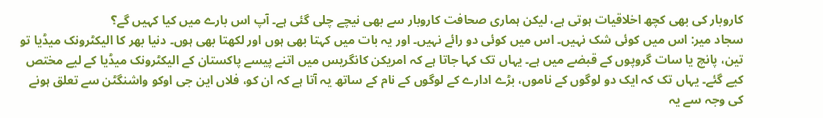کاروبار کی بھی کچھ اخلاقیات ہوتی ہے، لیکن ہماری صحافت کاروبار سے بھی نیچے چلی گئی ہے۔ آپ اس بارے میں کیا کہیں گے؟
سجاد میر: اس میں کوئی شک نہیں۔ اس میں کوئی دو رائے نہیں۔ اور یہ بات میں کہتا بھی ہوں اور لکھتا بھی ہوں۔ دنیا بھر کا الیکٹرونک میڈیا تو تین، پانچ یا سات گروپوں کے قبضے میں ہے۔ یہاں تک کہا جاتا ہے کہ امریکن کانگریس میں اتنے پیسے پاکستان کے الیکٹرونک میڈیا کے لیے مختص کیے گئے۔ یہاں تک کہ ایک دو لوگوں کے ناموں، بڑے ادارے کے لوگوں کے نام کے ساتھ یہ آتا ہے کہ ان کو، فلاں این جی اوکو واشنگٹن سے تعلق ہونے کی وجہ سے یہ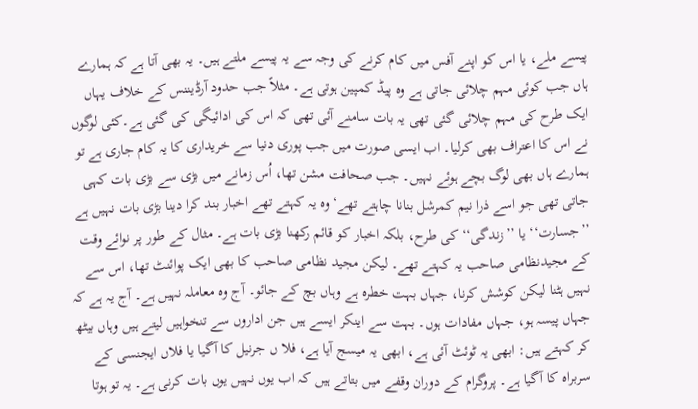پیسے ملے، یا اس کو اپنے آفس میں کام کرنے کی وجہ سے یہ پیسے ملتے ہیں۔ یہ بھی آتا ہے کہ ہمارے ہاں جب کوئی مہم چلائی جاتی ہے وہ پیڈ کمپین ہوتی ہے۔ مثلاً جب حدود آرڈیننس کے خلاف یہاں ایک طرح کی مہم چلائی گئی تھی یہ بات سامنے آئی تھی کہ اس کی ادائیگی کی گئی ہے۔کئی لوگوں نے اس کا اعتراف بھی کرلیا۔ اب ایسی صورت میں جب پوری دنیا سے خریداری کا یہ کام جاری ہے تو ہمارے ہاں بھی لوگ بچے ہوئے نہیں۔ جب صحافت مشن تھا، اُس زمانے میں بڑی سے بڑی بات کہی جاتی تھی جو اسے ذرا نیم کمرشل بنانا چاہتے تھے‘ وہ یہ کہتے تھے اخبار بند کرا دینا بڑی بات نہیں ہے ’’جسارت‘‘ یا ’’زندگی‘‘ کی طرح، بلکہ اخبار کو قائم رکھنا بڑی بات ہے۔ مثال کے طور پر نوائے وقت کے مجیدنظامی صاحب یہ کہتے تھے۔ لیکن مجید نظامی صاحب کا بھی ایک پوائنٹ تھا، اس سے نہیں ہٹنا لیکن کوشش کرنا، جہاں بہت خطرہ ہے وہاں بچ کے جائو۔ آج وہ معاملہ نہیں ہے۔ آج یہ ہے کہ جہاں پیسہ ہو، جہاں مفادات ہوں۔ بہت سے اینکر ایسے ہیں جن اداروں سے تنخواہیں لیتے ہیں وہاں بیٹھ کر کہتے ہیں: ابھی یہ ٹوئٹ آئی ہے، ابھی یہ میسج آیا ہے، فلا ں جرنیل کا آگیا یا فلاں ایجنسی کے سربراہ کا آگیا ہے۔ پروگرام کے دوران وقفے میں بتاتے ہیں کہ اب یوں نہیں یوں بات کرنی ہے۔ یہ تو ہوتا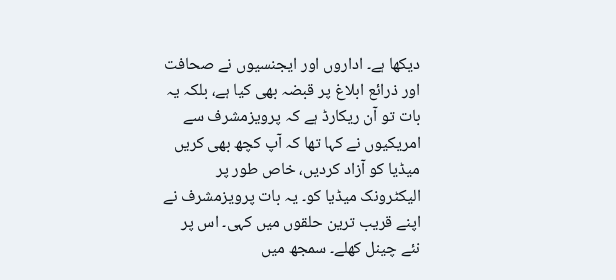دیکھا ہے۔ اداروں اور ایجنسیوں نے صحافت اور ذرائع ابلاغ پر قبضہ بھی کیا ہے، بلکہ یہ بات تو آن ریکارڈ ہے کہ پرویزمشرف سے امریکیوں نے کہا تھا کہ آپ کچھ بھی کریں میڈیا کو آزاد کردیں، خاص طور پر الیکٹرونک میڈیا کو۔ یہ بات پرویزمشرف نے اپنے قریب ترین حلقوں میں کہی۔ اس پر نئے چینل کھلے۔ سمجھ میں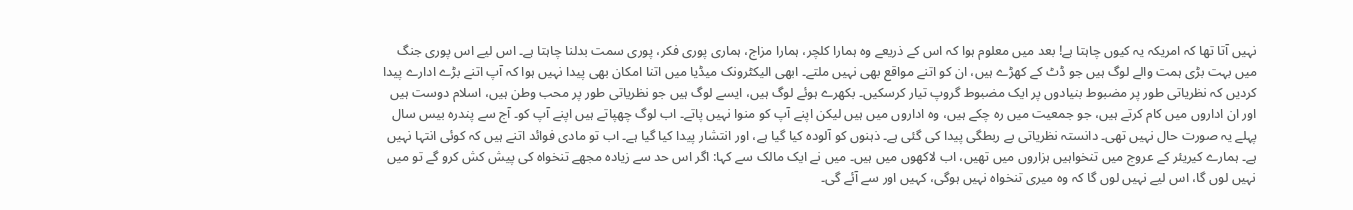نہیں آتا تھا کہ امریکہ یہ کیوں چاہتا ہے! بعد میں معلوم ہوا کہ اس کے ذریعے وہ ہمارا کلچر، ہمارا مزاج، ہماری پوری فکر، پوری سمت بدلنا چاہتا ہے۔ اس لیے اس پوری جنگ میں بہت بڑی ہمت والے لوگ ہیں جو ڈٹ کے کھڑے ہیں، ان کو اتنے مواقع بھی نہیں ملتے۔ ابھی الیکٹرونک میڈیا میں اتنا امکان بھی پیدا نہیں ہوا کہ آپ اتنے بڑے ادارے پیدا کردیں کہ نظریاتی طور پر مضبوط بنیادوں پر ایک مضبوط گروپ تیار کرسکیں۔ بکھرے ہوئے لوگ ہیں، ایسے لوگ ہیں جو نظریاتی طور پر محب وطن ہیں، اسلام دوست ہیں اور ان اداروں میں کام کرتے ہیں، جو جمعیت میں رہ چکے ہیں، وہ اداروں میں ہیں لیکن اپنے آپ کو منوا نہیں پاتے۔ اب لوگ چھپاتے ہیں اپنے آپ کو۔ آج سے پندرہ بیس سال پہلے یہ صورت حال نہیں تھی۔ دانستہ نظریاتی بے ربطگی پیدا کی گئی ہے۔ ذہنوں کو آلودہ کیا گیا ہے، اور انتشار پیدا کیا گیا ہے۔ اب تو مادی فوائد اتنے ہیں کہ کوئی انتہا نہیں ہے۔ ہمارے کیریئر کے عروج میں تنخواہیں ہزاروں میں تھیں، اب لاکھوں میں ہیں۔ میں نے ایک مالک سے کہا: اگر اس حد سے زیادہ مجھے تنخواہ کی پیش کش کرو گے تو میں نہیں لوں گا، اس لیے نہیں لوں گا کہ وہ میری تنخواہ نہیں ہوگی، کہیں اور سے آئے گی۔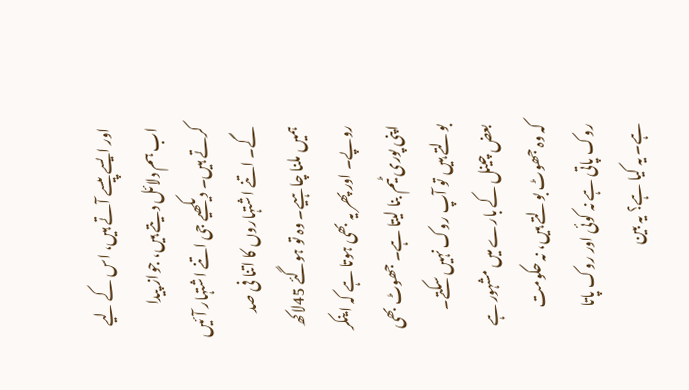اور ایسے پیسے آتے ہیں، اس کے لیے اب ہم دلائل دیتے ہیں، جواز پیدا کرتے ہیں۔ دیکھیے جی اتنے اشتہار آئیں گے۔ اتنے اشتہاروں کا اتنا فی صد ہمیں ملنا چاہیے۔ وہ تو ہوگئے 45لاکھ روپے۔ اور پھر یہ بھی ہوتا ہے کہ اینکر اپنی پوری ٹیم بنا لیتا ہے۔ جھوٹ بھی بولتے ہیں تو آپ روک نہیں سکتے۔ بعض چینل کے بارے میں مشہور ہے کہ وہ جھوٹ بولتے ہیں، نہ حکومت روک پاتی ہے نہ کوئی اور روک پاتا ہے۔ یہ کیا ہے؟ یہ بین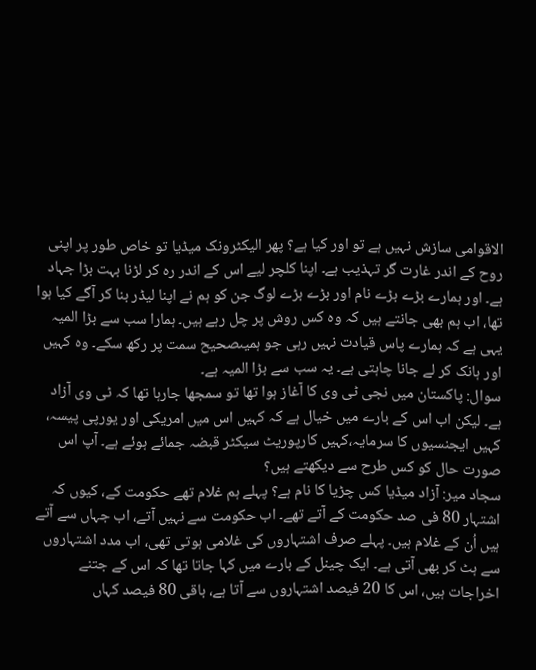الاقوامی سازش نہیں ہے تو اور کیا ہے؟ پھر الیکٹرونک میڈیا تو خاص طور پر اپنی روح کے اندر غارت گر تہذیب ہے۔ اپنا کلچر لیے اس کے اندر رہ کر لڑنا بہت بڑا جہاد ہے۔ اور ہمارے بڑے بڑے نام اور بڑے بڑے لوگ جن کو ہم نے اپنا لیڈر بنا کر آگے کیا ہوا تھا، اب ہم بھی جانتے ہیں کہ وہ کس روش پر چل رہے ہیں۔ ہمارا سب سے بڑا المیہ یہی ہے کہ ہمارے پاس قیادت نہیں رہی جو ہمیںصحیح سمت پر رکھ سکے۔ وہ کہیں اور ہانک کر لے جانا چاہتی ہے۔ یہ سب سے بڑا المیہ ہے۔
سوال: پاکستان میں نجی ٹی وی کا آغاز ہوا تھا تو سمجھا جارہا تھا کہ ٹی وی آزاد ہے۔ لیکن اب اس کے بارے میں خیال ہے کہ کہیں اس میں امریکی اور یورپی پیسہ، کہیں ایجنسیوں کا سرمایہ،کہیں کارپوریٹ سیکٹر قبضہ جمائے ہوئے ہے۔ آپ اس صورت حال کو کس طرح سے دیکھتے ہیں؟
سجاد میر: آزاد میڈیا کس چڑیا کا نام ہے؟ پہلے ہم غلام تھے حکومت کے، کیوں کہ اشتہار 80 فی صد حکومت کے آتے تھے۔ اب حکومت سے نہیں آتے، اب جہاں سے آتے ہیں اُن کے غلام ہیں۔ پہلے صرف اشتہاروں کی غلامی ہوتی تھی، اب مدد اشتہاروں سے ہٹ کر بھی آتی ہے۔ ایک چینل کے بارے میں کہا جاتا تھا کہ اس کے جتنے اخراجات ہیں، اس کا 20 فیصد اشتہاروں سے آتا ہے، باقی 80 فیصد کہاں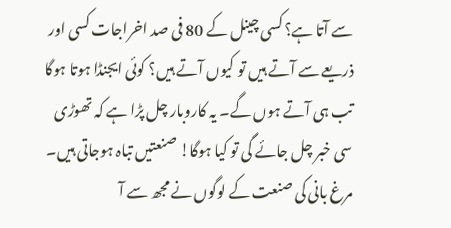سے آتا ہے؟ کسی چینل کے 80 فی صد اخراجات کسی اور ذریعے سے آتے ہیں تو کیوں آتے ہیں؟ کوئی ایجنڈا ہوتا ہوگا تب ہی آتے ہوں گے۔ یہ کاروبار چل پڑا ہے کہ تھوڑی سی خبر چل جائے گی تو کیا ہوگا! صنعتیں تباہ ہوجاتی ہیں۔ مرغ بانی کی صنعت کے لوگوں نے مجھ سے آ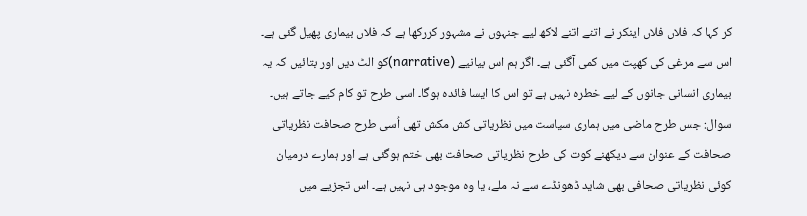کر کہا کہ فلاں فلاں اینکر نے اتنے اتنے لاکھ لیے جنہوں نے مشہور کررکھا ہے کہ فلاں بیماری پھیل گئی ہے۔ اس سے مرغی کی کھپت میں کمی آگئی ہے۔ اگر ہم اس بیانیے (narrative)کو الٹ دیں اور بتائیں کہ یہ بیماری انسانی جانوں کے لیے خطرہ نہیں ہے تو اس کا ایسا فائدہ ہوگا۔ اسی طرح تو کام کیے جاتے ہیں۔
سوال: جس طرح ماضی میں ہماری سیاست میں نظریاتی کش مکش تھی اُسی طرح صحافت نظریاتی صحافت کے عنوان سے دیکھنے کوت کی طرح نظریاتی صحافت بھی ختم ہوگئی ہے اور ہمارے درمیان کوئی نظریاتی صحافی بھی شاید ڈھونڈے سے نہ ملے، یا وہ موجود ہی نہیں ہے۔ اس تجزیے میں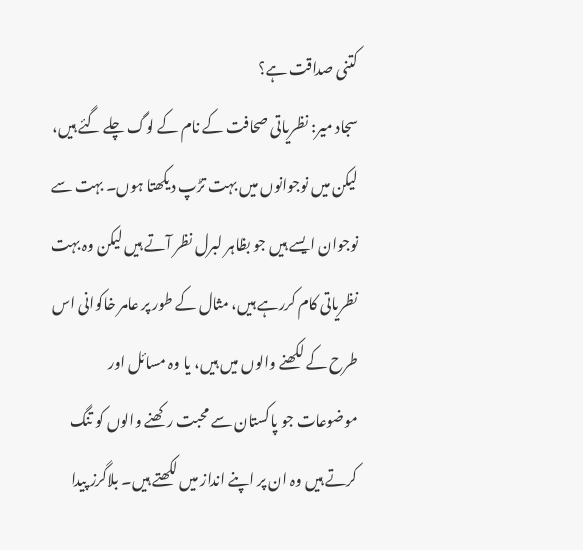کتنی صداقت ہے؟
سجاد میر: نظریاتی صحافت کے نام کے لوگ چلے گئے ہیں، لیکن میں نوجوانوں میں بہت تڑپ دیکھتا ہوں۔ بہت سے نوجوان ایسے ہیں جو بظاہر لبرل نظر آتے ہیں لیکن وہ بہت نظریاتی کام کررہے ہیں، مثال کے طور پر عامر خاکوانی اس طرح کے لکھنے والوں میں ہیں، یا وہ مسائل اور موضوعات جو پاکستان سے محبت رکھنے والوں کو تنگ کرتے ہیں وہ ان پر اپنے انداز میں لکھتے ہیں۔ بلاگرز پیدا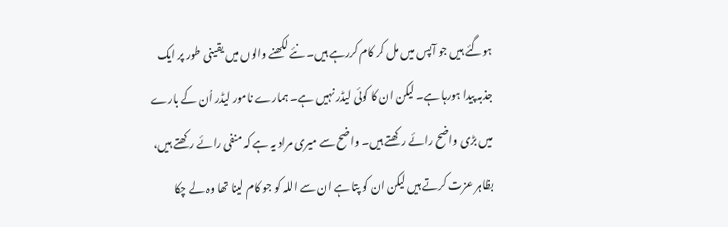ہوگئے ہیں جو آپس میں مل کر کام کررہے ہیں۔ نئے لکھنے والوں میں یقینی طور پر ایک جذبہ پیدا ہورہا ہے۔ لیکن ان کا کوئی لیڈر نہیں ہے۔ ہمارے نامور لیڈر اُن کے بارے میں بڑی واضح رائے رکھتے ہیں۔ واضح سے میری مراد یہ ہے کہ منفی رائے رکھتے ہیں، بظاہر عزت کرتے ہیں لیکن ان کو پتا ہے ان سے اللہ کو جو کام لینا تھا وہ لے چکا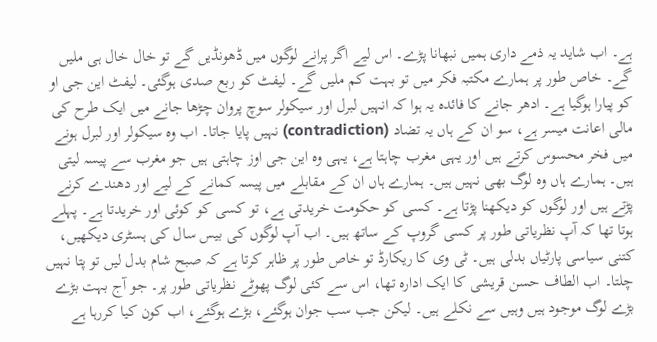ہے۔ اب شاید یہ ذمے داری ہمیں نبھانا پڑے۔ اس لیے اگر پرانے لوگوں میں ڈھونڈیں گے تو خال خال ہی ملیں گے۔ خاص طور پر ہمارے مکتبہ فکر میں تو بہت کم ملیں گے۔ لیفٹ کو ربع صدی ہوگئی۔ لیفٹ این جی او کو پیارا ہوگیا ہے۔ ادھر جانے کا فائدہ یہ ہوا کہ انہیں لبرل اور سیکولر سوچ پروان چڑھا جانے میں ایک طرح کی مالی اعانت میسر ہے، سو ان کے ہاں یہ تضاد (contradiction) نہیں پایا جاتا۔ اب وہ سیکولر اور لبرل ہونے میں فخر محسوس کرتے ہیں اور یہی مغرب چاہتا ہے، یہی وہ این جی اوز چاہتی ہیں جو مغرب سے پیسہ لیتی ہیں۔ ہمارے ہاں وہ لوگ بھی نہیں ہیں۔ ہمارے ہاں ان کے مقابلے میں پیسہ کمانے کے لیے اور دھندے کرنے پڑتے ہیں اور لوگوں کو دیکھنا پڑتا ہے۔ کسی کو حکومت خریدتی ہے، تو کسی کو کوئی اور خریدتا ہے۔ پہلے ہوتا تھا کہ آپ نظریاتی طور پر کسی گروپ کے ساتھ ہیں۔ اب آپ لوگوں کی بیس سال کی ہسٹری دیکھیں، کتنی سیاسی پارٹیاں بدلی ہیں۔ ٹی وی کا ریکارڈ تو خاص طور پر ظاہر کرتا ہے کہ صبح شام بدل لیں تو پتا نہیں چلتا۔ اب الطاف حسن قریشی کا ایک ادارہ تھا، اس سے کئی لوگ پھوٹے نظریاتی طور پر۔ جو آج بہت بڑے بڑے لوگ موجود ہیں وہیں سے نکلے ہیں۔ لیکن جب سب جوان ہوگئے، بڑے ہوگئے، اب کون کیا کررہا ہے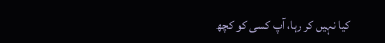کیا نہیں کر رہا، آپ کسی کو کچھ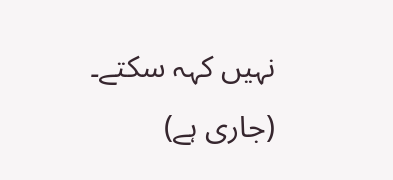نہیں کہہ سکتے۔
(جاری ہے)